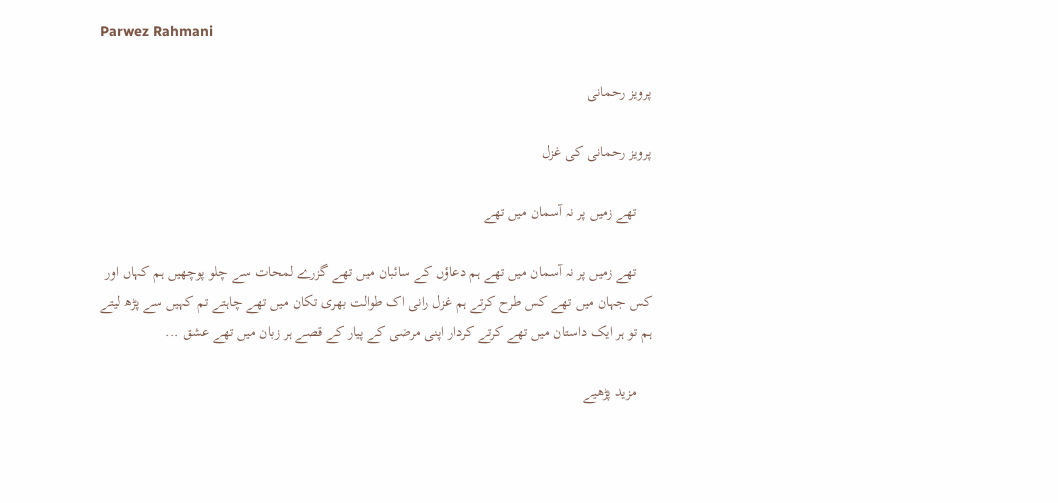Parwez Rahmani

پرویز رحمانی

پرویز رحمانی کی غزل

    تھے زمیں پر نہ آسمان میں تھے

    تھے زمیں پر نہ آسمان میں تھے ہم دعاؤں کے سائبان میں تھے گزرے لمحات سے چلو پوچھیں ہم کہاں اور کس جہان میں تھے کس طرح کرتے ہم غزل رانی اک طوالت بھری تکان میں تھے چاہتے تم کہیں سے پڑھ لیتے ہم تو ہر ایک داستان میں تھے کرتے کردار اپنی مرضی کے پیار کے قصے ہر زبان میں تھے عشق ...

    مزید پڑھیے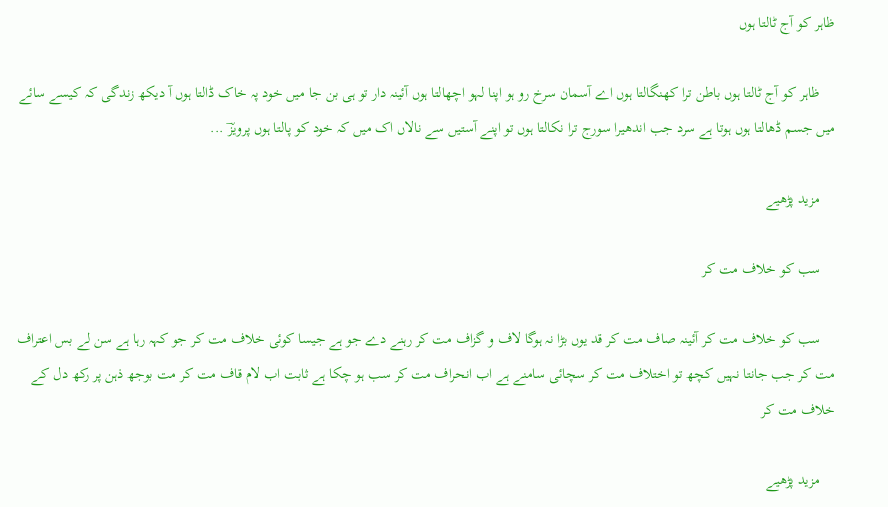ظاہر کو آج ٹالتا ہوں

    ظاہر کو آج ٹالتا ہوں باطن ترا کھنگالتا ہوں اے آسمان سرخ رو ہو اپنا لہو اچھالتا ہوں آئینہ دار تو ہی بن جا میں خود پہ خاک ڈالتا ہوں آ دیکھ زندگی کہ کیسے سائے میں جسم ڈھالتا ہوں ہوتا ہے سرد جب اندھیرا سورج ترا نکالتا ہوں تو اپنے آستیں سے نالاں اک میں کہ خود کو پالتا ہوں پرویزؔ ...

    مزید پڑھیے

    سب کو خلاف مت کر

    سب کو خلاف مت کر آئینہ صاف مت کر قد یوں بڑا نہ ہوگا لاف و گزاف مت کر رہنے دے جو ہے جیسا کوئی خلاف مت کر جو کہہ رہا ہے سن لے بس اعتراف مت کر جب جانتا نہیں کچھ تو اختلاف مت کر سچائی سامنے ہے اب انحراف مت کر سب ہو چکا ہے ثابت اب لام قاف مت کر مت بوجھ ذہن پر رکھ دل کے خلاف مت کر

    مزید پڑھیے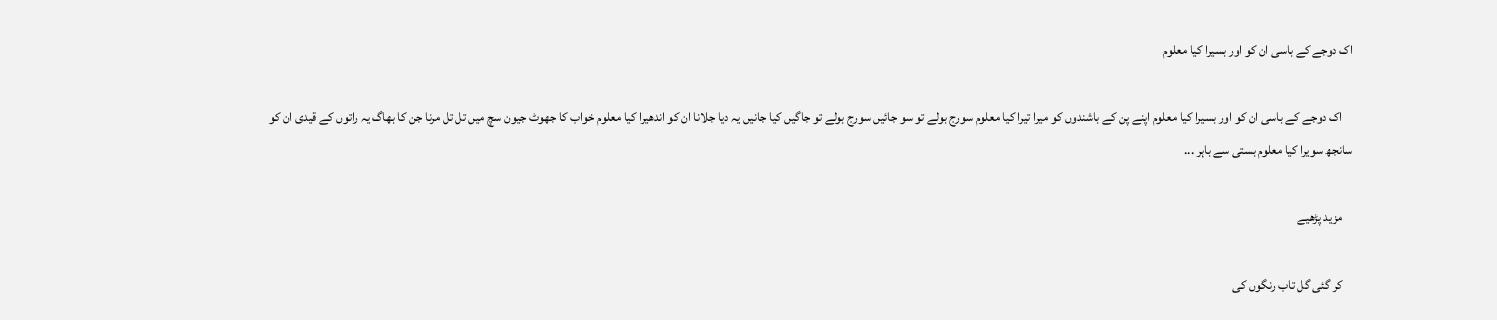اک دوجے کے باسی ان کو اور بسیرا کیا معلوم

    اک دوجے کے باسی ان کو اور بسیرا کیا معلوم اپنے پن کے باشندوں کو میرا تیرا کیا معلوم سورج بولے تو سو جائیں سورج بولے تو جاگیں کیا جانیں یہ دیا جلانا ان کو اندھیرا کیا معلوم خواب کا جھوٹ جیون سچ میں تل تل مرنا جن کا بھاگ یہ راتوں کے قیدی ان کو سانجھ سویرا کیا معلوم بستی سے باہر ...

    مزید پڑھیے

    کر گئی گل تاب رنگوں کی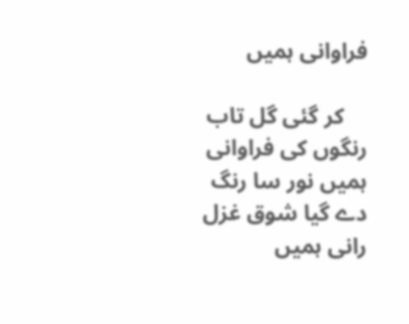فراوانی ہمیں

    کر گئی گل تاب رنگوں کی فراوانی ہمیں نور سا رنگ دے گیا شوق غزل رانی ہمیں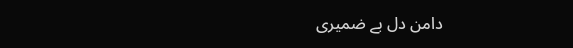دامن دل بے ضمیری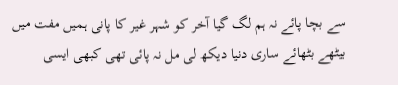سے بچا پائے نہ ہم لگ گیا آخر کو شہر غیر کا پانی ہمیں مفت میں بیٹھے بٹھائے ساری دنیا دیکھ لی مل نہ پائی تھی کبھی ایسی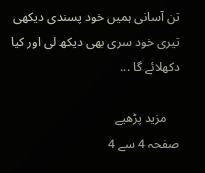تن آسانی ہمیں خود پسندی دیکھی تیری خود سری بھی دیکھ لی اور کیا دکھلائے گا ...

    مزید پڑھیے
صفحہ 4 سے 4